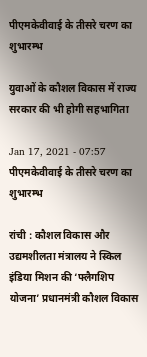पीएमकेवीवाई के तीसरे चरण का शुभारम्भ

युवाओं के कौशल विकास में राज्य सरकार की भी होगी सहभागिता

Jan 17, 2021 - 07:57
पीएमकेवीवाई के तीसरे चरण का शुभारम्भ

रांची : कौशल विकास और उद्यमशीलता मंत्रालय ने स्किल इंडिया मिशन की ‘फ्लैगशिप योजना’ प्रधानमंत्री कौशल विकास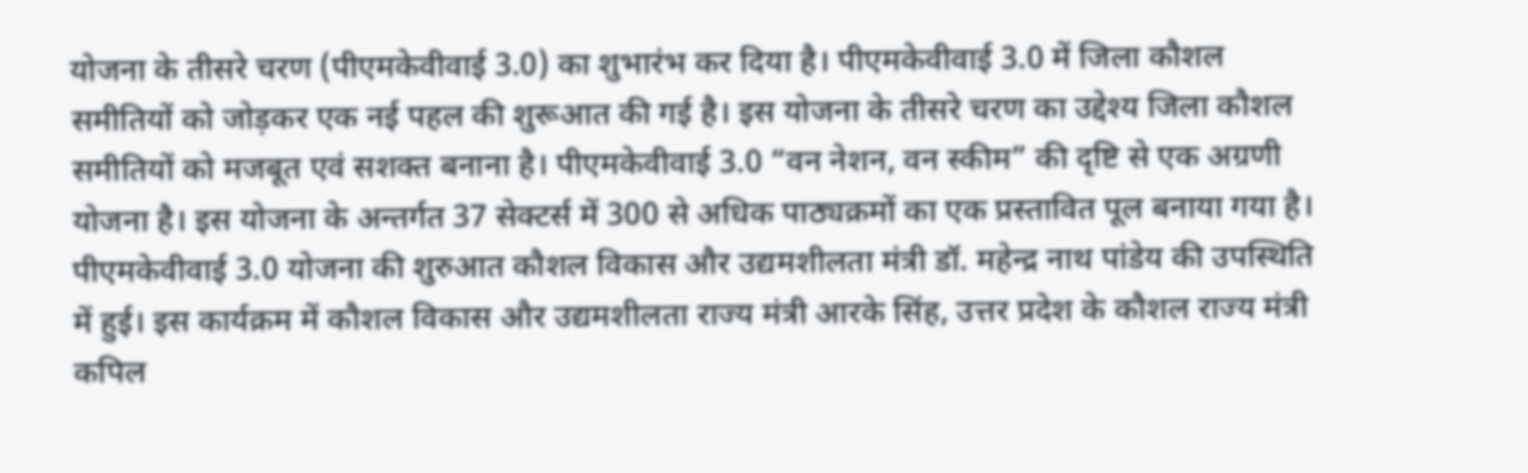योजना के तीसरे चरण (पीएमकेवीवाई 3.0) का शुभारंभ कर दिया है। पीएमकेवीवाई 3.0 में जिला कौशल समीतियों को जोड़कर एक नई पहल की शुरूआत की गई है। इस योजना के तीसरे चरण का उद्देश्य जिला कौशल समीतियों को मजबूत एवं सशक्त बनाना है। पीएमकेवीवाई 3.0 “वन नेशन, वन स्कीम” की दृष्टि से एक अग्रणी योजना है। इस योजना के अन्तर्गत 37 सेक्टर्स में 300 से अधिक पाठ्यक्रमों का एक प्रस्तावित पूल बनाया गया है।
पीएमकेवीवाई 3.0 योजना की शुरुआत कौशल विकास और उद्यमशीलता मंत्री डॉ. महेन्द्र नाथ पांडेय की उपस्थिति में हुई। इस कार्यक्रम में कौशल विकास और उद्यमशीलता राज्य मंत्री आरके सिंह, उत्तर प्रदेश के कौशल राज्य मंत्री कपिल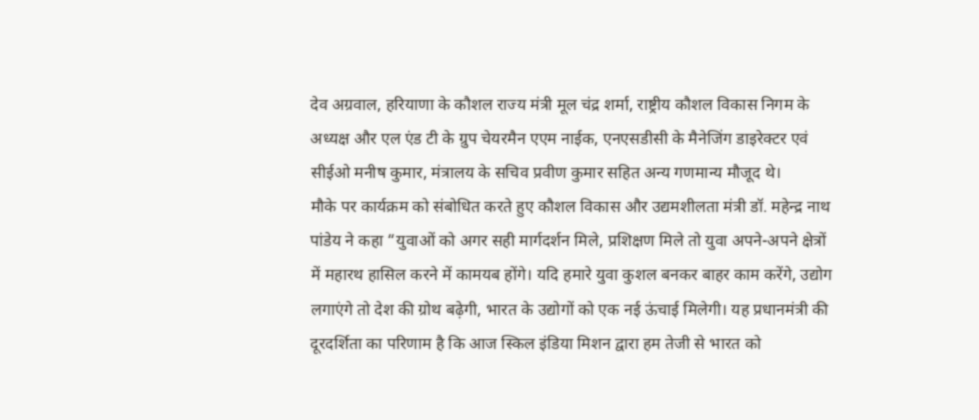देव अग्रवाल, हरियाणा के कौशल राज्य मंत्री मूल चंद्र शर्मा, राष्ट्रीय कौशल विकास निगम के अध्यक्ष और एल एंड टी के ग्रुप चेयरमैन एएम नाईक, एनएसडीसी के मैनेजिंग डाइरेक्टर एवं सीईओ मनीष कुमार, मंत्रालय के सचिव प्रवीण कुमार सहित अन्य गणमान्य मौजूद थे।
मौके पर कार्यक्रम को संबोधित करते हुए कौशल विकास और उद्यमशीलता मंत्री डॉ. महेन्द्र नाथ पांडेय ने कहा “युवाओं को अगर सही मार्गदर्शन मिले, प्रशिक्षण मिले तो युवा अपने-अपने क्षेत्रों में महारथ हासिल करने में कामयब होंगे। यदि हमारे युवा कुशल बनकर बाहर काम करेंगे, उद्योग लगाएंगे तो देश की ग्रोथ बढ़ेगी, भारत के उद्योगों को एक नई ऊंचाई मिलेगी। यह प्रधानमंत्री की दूरदर्शिता का परिणाम है कि आज स्किल इंडिया मिशन द्वारा हम तेजी से भारत को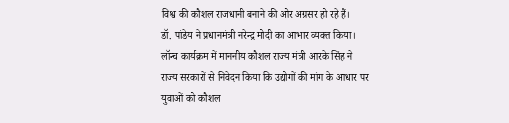विश्व की कौशल राजधानी बनाने की ओर अग्रसर हो रहे हैं।
डॉ. पांडेय ने प्रधानमंत्री नरेन्द्र मोदी का आभार व्यक्त किया।
लॉन्च कार्यक्रम में माननीय कौशल राज्य मंत्री आरके सिंह ने राज्य सरकारों से निवेदन किया कि उद्योगों की मांग के आधार पर युवाओं को कौशल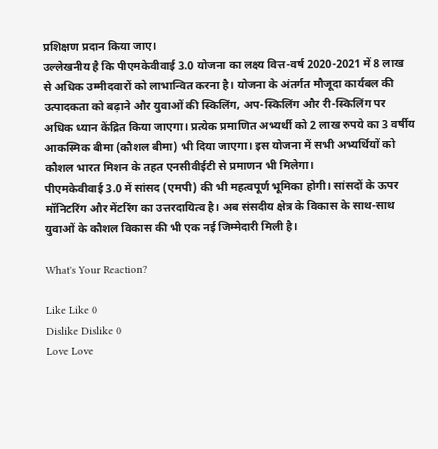प्रशिक्षण प्रदान किया जाए।
उल्लेखनीय है कि पीएमकेवीवाई 3.0 योजना का लक्ष्य वित्त-वर्ष 2020-2021 में 8 लाख से अधिक उम्मीदवारों को लाभान्वित करना है। योजना के अंतर्गत मौजूदा कार्यबल की उत्पादकता को बढ़ाने और युवाओं की स्किलिंग, अप-स्किलिंग और री-स्किलिंग पर अधिक ध्यान केंद्रित किया जाएगा। प्रत्येक प्रमाणित अभ्यर्थी को 2 लाख रुपये का 3 वर्षीय आकस्मिक बीमा (कौशल बीमा) भी दिया जाएगा। इस योजना में सभी अभ्यर्थियों को कौशल भारत मिशन के तहत एनसीवीईटी से प्रमाणन भी मिलेगा।
पीएमकेवीवाई 3.0 में सांसद (एमपी) की भी महत्वपूर्ण भूमिका होगी। सांसदों के ऊपर मॉनिटरिंग और मेंटरिंग का उत्तरदायित्व है। अब संसदीय क्षेत्र के विकास के साथ-साथ युवाओं के कौशल विकास की भी एक नई जिम्मेदारी मिली है।

What's Your Reaction?

Like Like 0
Dislike Dislike 0
Love Love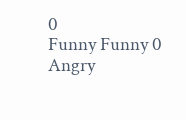0
Funny Funny 0
Angry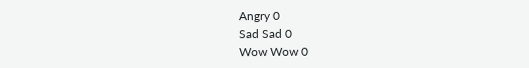Angry 0
Sad Sad 0
Wow Wow 0